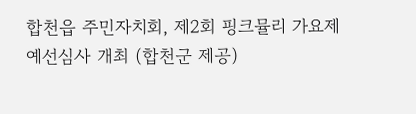합천읍 주민자치회, 제2회 핑크뮬리 가요제 예선심사 개최 (합천군 제공)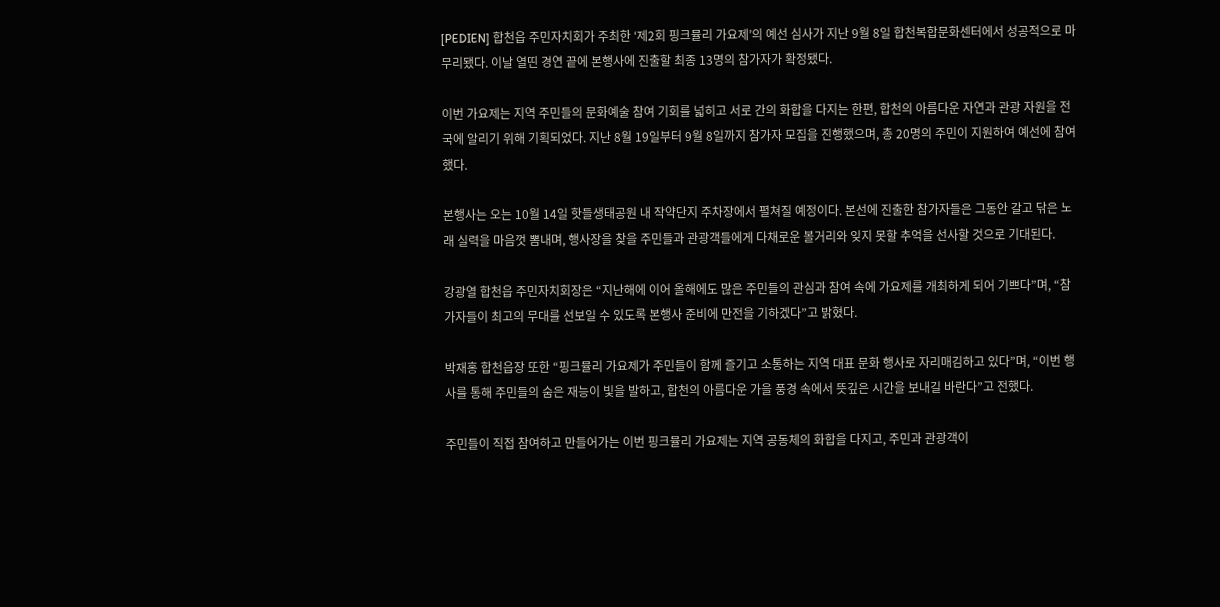[PEDIEN] 합천읍 주민자치회가 주최한 ‘제2회 핑크뮬리 가요제’의 예선 심사가 지난 9월 8일 합천복합문화센터에서 성공적으로 마무리됐다. 이날 열띤 경연 끝에 본행사에 진출할 최종 13명의 참가자가 확정됐다.

이번 가요제는 지역 주민들의 문화예술 참여 기회를 넓히고 서로 간의 화합을 다지는 한편, 합천의 아름다운 자연과 관광 자원을 전국에 알리기 위해 기획되었다. 지난 8월 19일부터 9월 8일까지 참가자 모집을 진행했으며, 총 20명의 주민이 지원하여 예선에 참여했다.

본행사는 오는 10월 14일 핫들생태공원 내 작약단지 주차장에서 펼쳐질 예정이다. 본선에 진출한 참가자들은 그동안 갈고 닦은 노래 실력을 마음껏 뽐내며, 행사장을 찾을 주민들과 관광객들에게 다채로운 볼거리와 잊지 못할 추억을 선사할 것으로 기대된다.

강광열 합천읍 주민자치회장은 “지난해에 이어 올해에도 많은 주민들의 관심과 참여 속에 가요제를 개최하게 되어 기쁘다”며, “참가자들이 최고의 무대를 선보일 수 있도록 본행사 준비에 만전을 기하겠다”고 밝혔다.

박재홍 합천읍장 또한 “핑크뮬리 가요제가 주민들이 함께 즐기고 소통하는 지역 대표 문화 행사로 자리매김하고 있다”며, “이번 행사를 통해 주민들의 숨은 재능이 빛을 발하고, 합천의 아름다운 가을 풍경 속에서 뜻깊은 시간을 보내길 바란다”고 전했다.

주민들이 직접 참여하고 만들어가는 이번 핑크뮬리 가요제는 지역 공동체의 화합을 다지고, 주민과 관광객이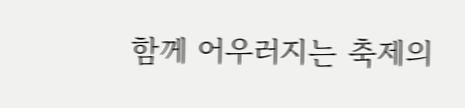함께 어우러지는 축제의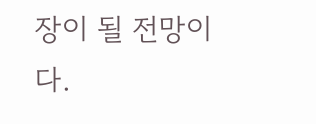장이 될 전망이다.